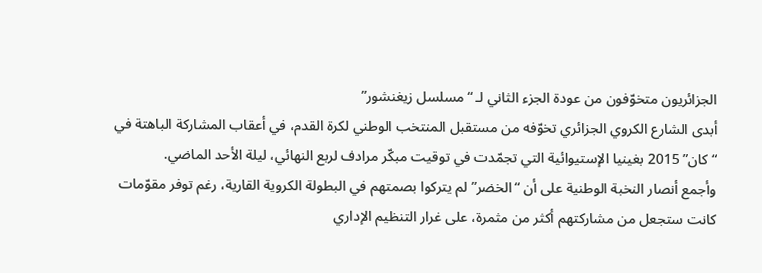الجزائريون متخوّفون من عودة الجزء الثاني لـ “مسلسل زيغنشور”
أبدى الشارع الكروي الجزائري تخوّفه من مستقبل المنتخب الوطني لكرة القدم، في أعقاب المشاركة الباهتة في “كان” 2015 بغينيا الإستيوائية التي تجمّدت في توقيت مبكّر مرادف لربع النهائي، ليلة الأحد الماضي.
وأجمع أنصار النخبة الوطنية على أن “الخضر” لم يتركوا بصمتهم في البطولة الكروية القارية، رغم توفر مقوّمات كانت ستجعل من مشاركتهم أكثر من مثمرة، على غرار التنظيم الإداري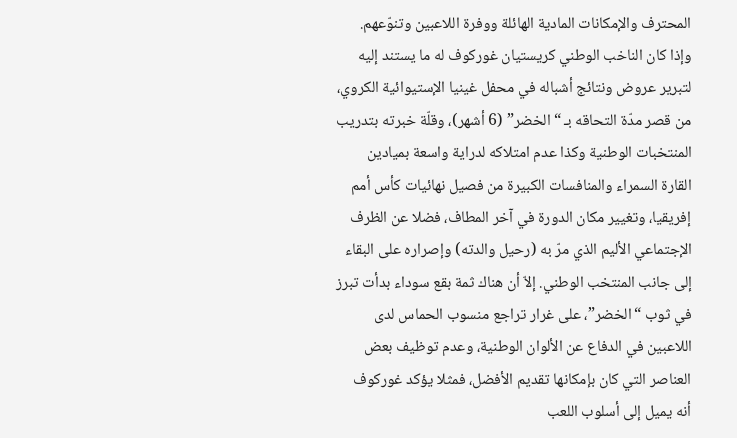المحترف والإمكانات المادية الهائلة ووفرة اللاعبين وتنوّعهم.
وإذا كان الناخب الوطني كريستيان غوركوف له ما يستند إليه لتبرير عروض ونتائج أشباله في محفل غينيا الإستيوائية الكروي، من قصر مدّة التحاقه بـ “الخضر” (6 أشهر)، وقلّة خبرته بتدريب المنتخبات الوطنية وكذا عدم امتلاكه لدراية واسعة بميادين القارة السمراء والمنافسات الكبيرة من فصيل نهائيات كأس أمم إفريقيا، وتغيير مكان الدورة في آخر المطاف، فضلا عن الظرف الإجتماعي الأليم الذي مرّ به (رحيل والدته) وإصراره على البقاء إلى جانب المنتخب الوطني. إلاّ أن هناك ثمة بقع سوداء بدأت تبرز في ثوب “الخضر”، على غرار تراجع منسوب الحماس لدى اللاعبين في الدفاع عن الألوان الوطنية، وعدم توظيف بعض العناصر التي كان بإمكانها تقديم الأفضل، فمثلا يؤكد غوركوف أنه يميل إلى أسلوب اللعب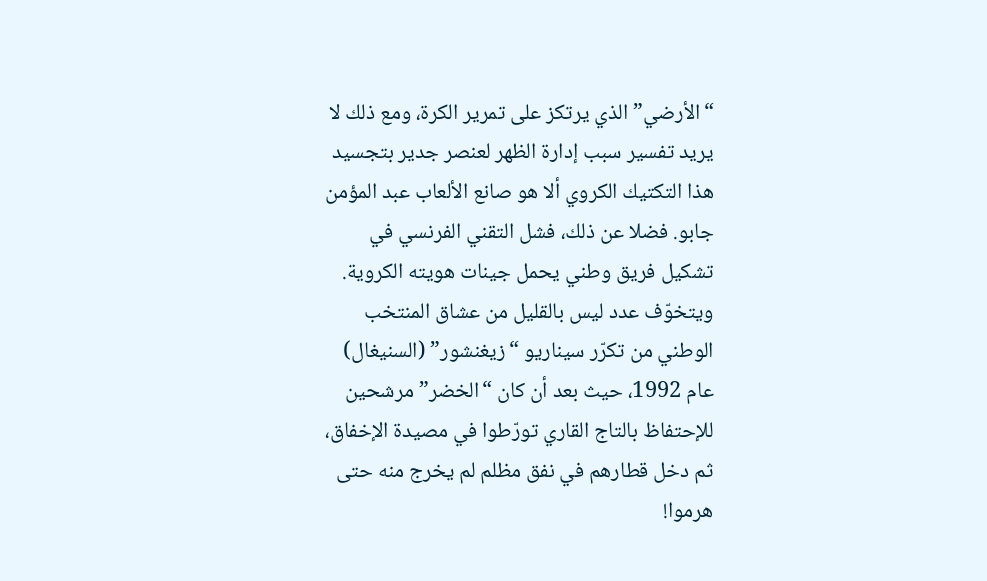“الأرضي” الذي يرتكز على تمرير الكرة، ومع ذلك لا يريد تفسير سبب إدارة الظهر لعنصر جدير بتجسيد هذا التكتيك الكروي ألا هو صانع الألعاب عبد المؤمن جابو. فضلا عن ذلك، فشل التقني الفرنسي في تشكيل فريق وطني يحمل جينات هويته الكروية.
ويتخوّف عدد ليس بالقليل من عشاق المنتخب الوطني من تكرّر سيناريو “زيغنشور” (السنيغال) عام 1992، حيث بعد أن كان “الخضر” مرشحين للإحتفاظ بالتاج القاري تورّطوا في مصيدة الإخفاق، ثم دخل قطارهم في نفق مظلم لم يخرج منه حتى هرموا!